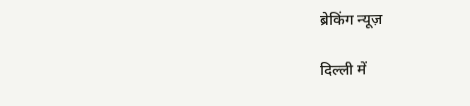ब्रेकिंग न्यूज़

दिल्ली में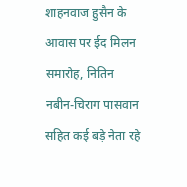शाहनवाज हुसैन के आवास पर ईद मिलन समारोह, नितिन नबीन-चिराग पासवान सहित कई बड़े नेता रहे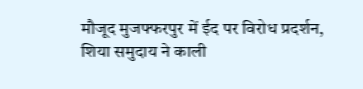मौजूद मुजफ्फरपुर में ईद पर विरोध प्रदर्शन, शिया समुदाय ने काली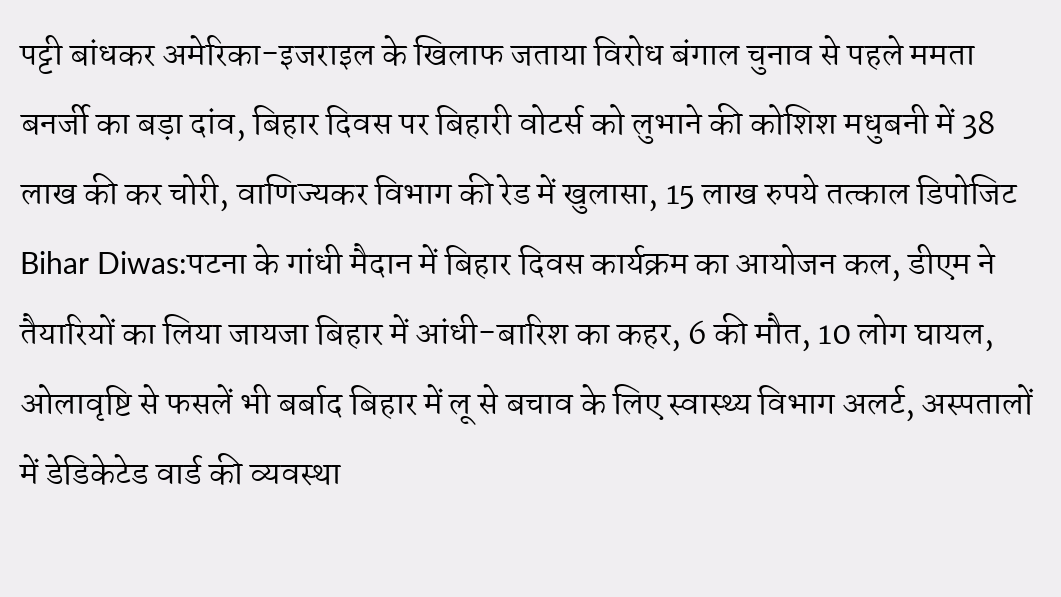पट्टी बांधकर अमेरिका-इजराइल के खिलाफ जताया विरोध बंगाल चुनाव से पहले ममता बनर्जी का बड़ा दांव, बिहार दिवस पर बिहारी वोटर्स को लुभाने की कोशिश मधुबनी में 38 लाख की कर चोरी, वाणिज्यकर विभाग की रेड में खुलासा, 15 लाख रुपये तत्काल डिपोजिट Bihar Diwas:पटना के गांधी मैदान में बिहार दिवस कार्यक्रम का आयोजन कल, डीएम ने तैयारियों का लिया जायजा बिहार में आंधी-बारिश का कहर, 6 की मौत, 10 लोग घायल, ओलावृष्टि से फसलें भी बर्बाद बिहार में लू से बचाव के लिए स्वास्थ्य विभाग अलर्ट, अस्पतालों में डेडिकेटेड वार्ड की व्यवस्था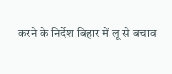करने के निर्देश बिहार में लू से बचाव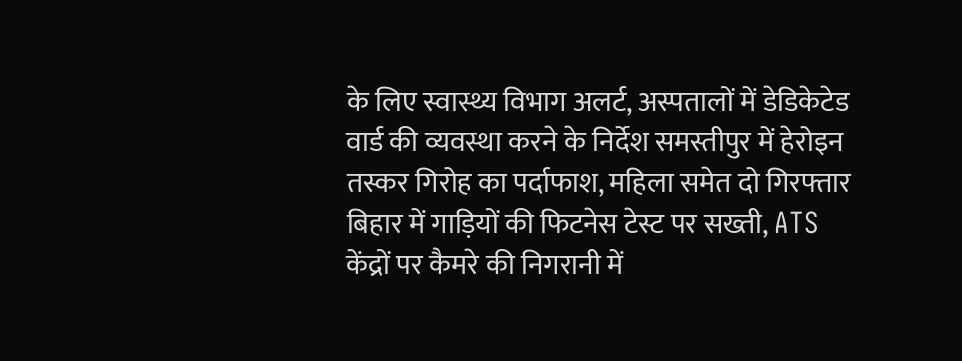के लिए स्वास्थ्य विभाग अलर्ट, अस्पतालों में डेडिकेटेड वार्ड की व्यवस्था करने के निर्देश समस्तीपुर में हेरोइन तस्कर गिरोह का पर्दाफाश, महिला समेत दो गिरफ्तार बिहार में गाड़ियों की फिटनेस टेस्ट पर सख्ती, ATS केंद्रों पर कैमरे की निगरानी में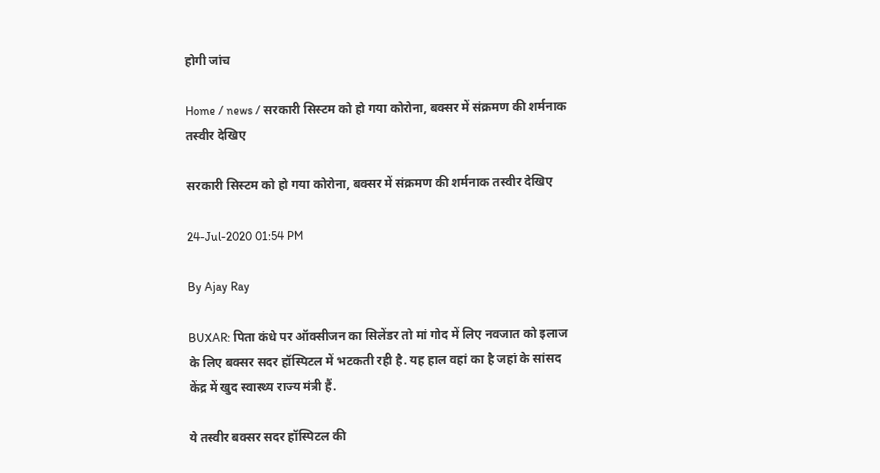होगी जांच

Home / news / सरकारी सिस्टम को हो गया कोरोना, बक्सर में संक्रमण की शर्मनाक तस्वीर देखिए

सरकारी सिस्टम को हो गया कोरोना, बक्सर में संक्रमण की शर्मनाक तस्वीर देखिए

24-Jul-2020 01:54 PM

By Ajay Ray

BUXAR: पिता कंधे पर ऑक्सीजन का सिलेंडर तो मां गोद में लिए नवजात को इलाज के लिए बक्सर सदर हॉस्पिटल में भटकती रही है. यह हाल वहां का है जहां के सांसद केंद्र में खुद स्वास्थ्य राज्य मंत्री हैं.

ये तस्वीर बक्सर सदर हॉस्पिटल की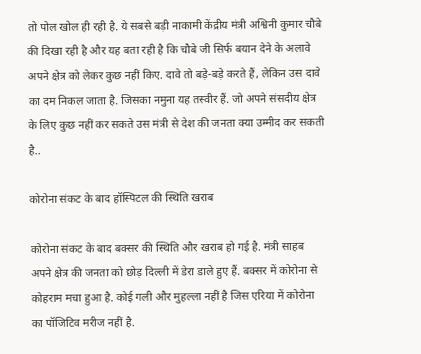तो पोल खोल ही रही है. ये सबसे बड़ी नाकामी केंद्रीय मंत्री अश्विनी कुमार चौबे की दिखा रही है और यह बता रही है कि चौबे जी सिर्फ बयान देने के अलावे अपने क्षेत्र को लेकर कुछ नहीं किए. दावे तो बड़े-बड़े करते हैं, लेकिन उस दावे का दम निकल जाता है. जिसका नमुना यह तस्वीर हैं. जो अपने संसदीय क्षेत्र के लिए कुछ नहीं कर सकते उस मंत्री से देश की जनता क्या उम्मीद कर सकती है..

कोरोना संकट के बाद हॉस्पिटल की स्थिति खराब

कोरोना संकट के बाद बक्सर की स्थिति और खराब हो गई है. मंत्री साहब अपने क्षेत्र की जनता को छोड़ दिल्ली में डेरा डाले हुए हैं. बक्सर में कोरोना से कोहराम मचा हुआ है. कोई गली और मुहल्ला नहीं है जिस एरिया में कोरोना का पॉजिटिव मरीज नहीं है.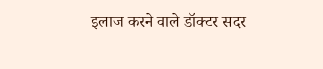इलाज करने वाले डॉक्टर सदर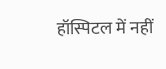हॉस्पिटल में नहीं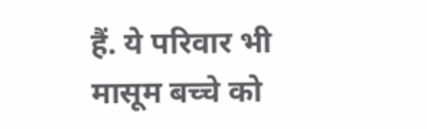हैं. ये परिवार भी मासूम बच्चे को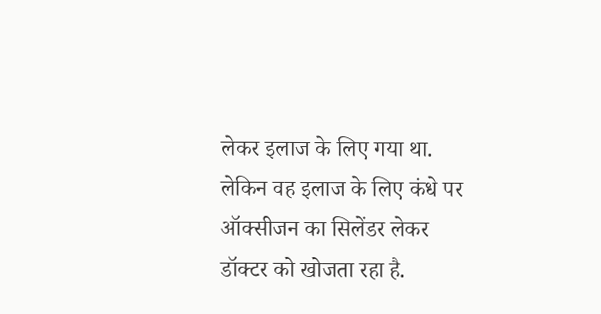लेकर इलाज के लिए गया था. लेकिन वह इलाज के लिए कंधे पर ऑक्सीजन का सिलेंडर लेकर डॉक्टर को खोजता रहा है.